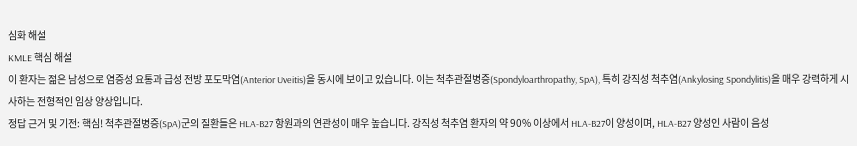심화 해설
KMLE 핵심 해설
이 환자는 젊은 남성으로 염증성 요통과 급성 전방 포도막염(Anterior Uveitis)을 동시에 보이고 있습니다. 이는 척추관절병증(Spondyloarthropathy, SpA), 특히 강직성 척추염(Ankylosing Spondylitis)을 매우 강력하게 시사하는 전형적인 임상 양상입니다.
정답 근거 및 기전: 핵심! 척추관절병증(SpA)군의 질환들은 HLA-B27 항원과의 연관성이 매우 높습니다. 강직성 척추염 환자의 약 90% 이상에서 HLA-B27이 양성이며, HLA-B27 양성인 사람이 음성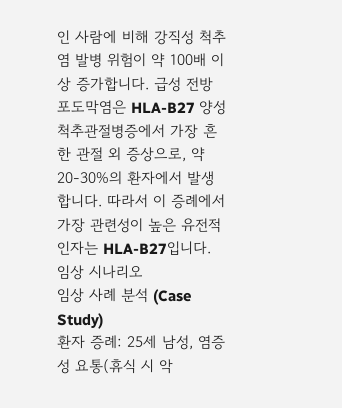인 사람에 비해 강직성 척추염 발병 위험이 약 100배 이상 증가합니다. 급성 전방 포도막염은 HLA-B27 양성 척추관절병증에서 가장 흔한 관절 외 증상으로, 약 20-30%의 환자에서 발생합니다. 따라서 이 증례에서 가장 관련성이 높은 유전적 인자는 HLA-B27입니다.
임상 시나리오
임상 사례 분석 (Case Study)
환자 증례: 25세 남성, 염증성 요통(휴식 시 악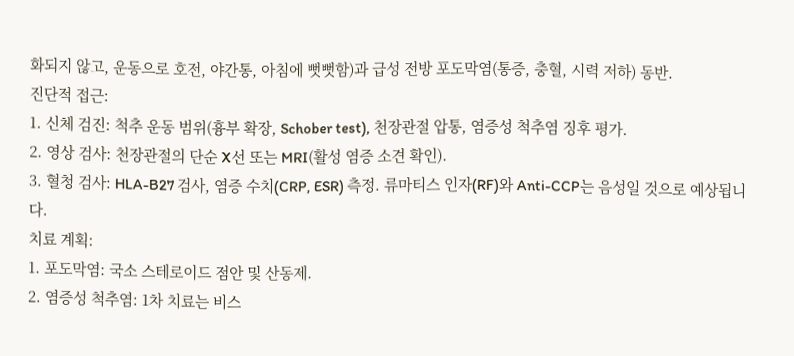화되지 않고, 운동으로 호전, 야간통, 아침에 뻣뻣함)과 급성 전방 포도막염(통증, 충혈, 시력 저하) 동반.
진단적 접근:
1. 신체 검진: 척추 운동 범위(흉부 확장, Schober test), 천장관절 압통, 염증성 척추염 징후 평가.
2. 영상 검사: 천장관절의 단순 X선 또는 MRI(활성 염증 소견 확인).
3. 혈청 검사: HLA-B27 검사, 염증 수치(CRP, ESR) 측정. 류마티스 인자(RF)와 Anti-CCP는 음성일 것으로 예상됩니다.
치료 계획:
1. 포도막염: 국소 스테로이드 점안 및 산동제.
2. 염증성 척추염: 1차 치료는 비스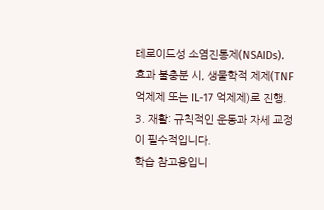테로이드성 소염진통제(NSAIDs). 효과 불충분 시, 생물학적 제제(TNF 억제제 또는 IL-17 억제제)로 진행.
3. 재활: 규칙적인 운동과 자세 교정이 필수적입니다.
학습 참고용입니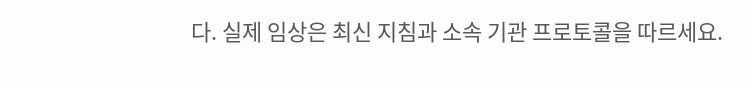다. 실제 임상은 최신 지침과 소속 기관 프로토콜을 따르세요.